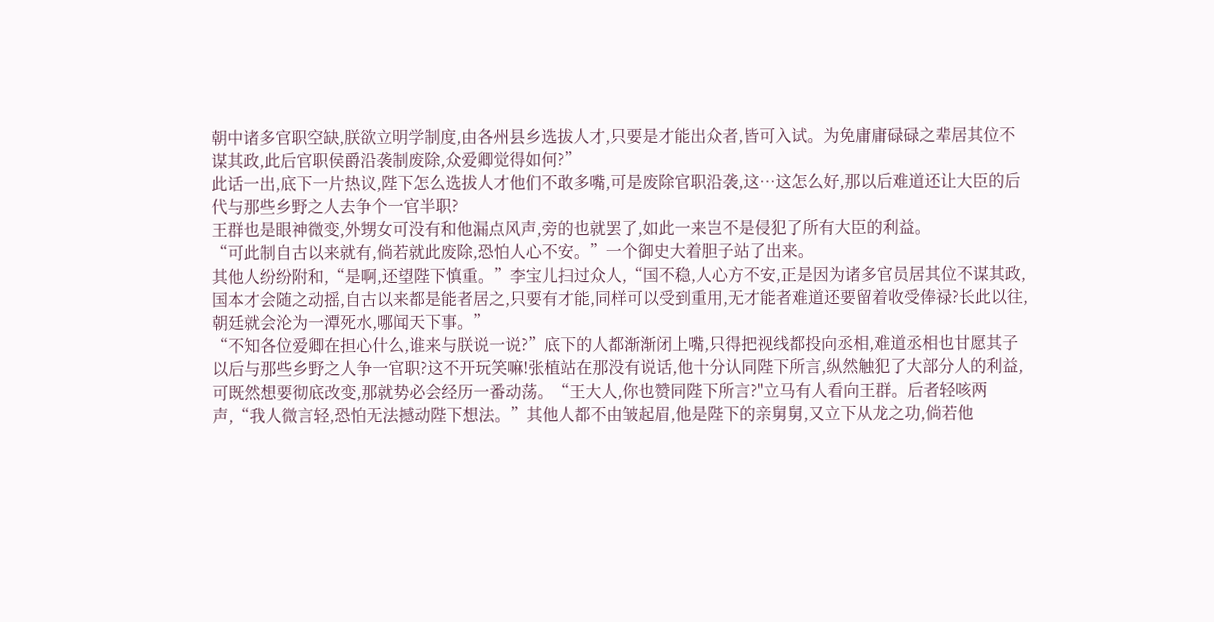朝中诸多官职空缺,朕欲立明学制度,由各州县乡选拔人才,只要是才能出众者,皆可入试。为免庸庸碌碌之辈居其位不谋其政,此后官职侯爵沿袭制废除,众爱卿觉得如何?”
此话一出,底下一片热议,陛下怎么选拔人才他们不敢多嘴,可是废除官职沿袭,这…这怎么好,那以后难道还让大臣的后代与那些乡野之人去争个一官半职?
王群也是眼神微变,外甥女可没有和他漏点风声,旁的也就罢了,如此一来岂不是侵犯了所有大臣的利益。
“可此制自古以来就有,倘若就此废除,恐怕人心不安。”一个御史大着胆子站了出来。
其他人纷纷附和,“是啊,还望陛下慎重。”李宝儿扫过众人,“国不稳,人心方不安,正是因为诸多官员居其位不谋其政,国本才会随之动摇,自古以来都是能者居之,只要有才能,同样可以受到重用,无才能者难道还要留着收受俸禄?长此以往,朝廷就会沦为一潭死水,哪闻天下事。”
“不知各位爱卿在担心什么,谁来与朕说一说?”底下的人都渐渐闭上嘴,只得把视线都投向丞相,难道丞相也甘愿其子以后与那些乡野之人争一官职?这不开玩笑嘛!张植站在那没有说话,他十分认同陛下所言,纵然触犯了大部分人的利益,可既然想要彻底改变,那就势必会经历一番动荡。“王大人,你也赞同陛下所言?"立马有人看向王群。后者轻咳两声,“我人微言轻,恐怕无法撼动陛下想法。”其他人都不由皱起眉,他是陛下的亲舅舅,又立下从龙之功,倘若他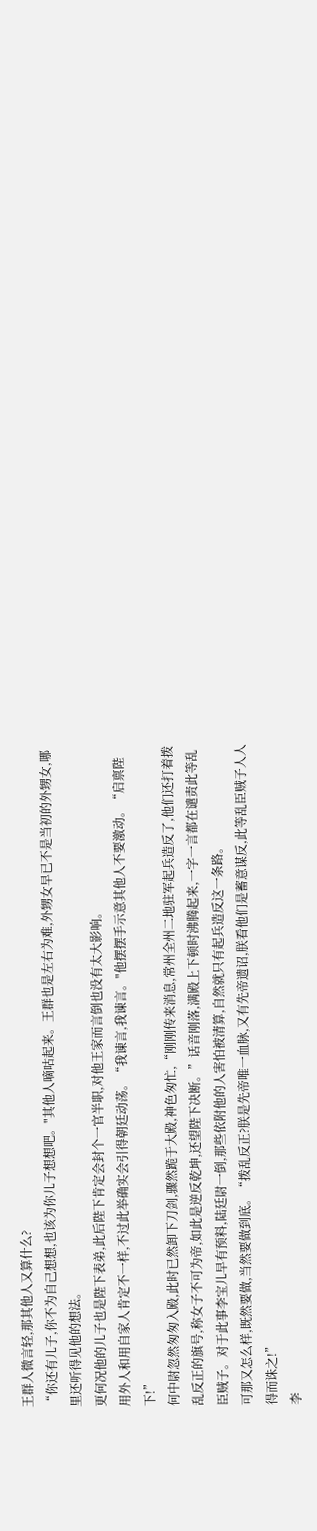王群人微言轻,那其他人又算什么?
“你还有儿子,你不为自己想想,也该为你儿子想想吧。"其他人嘀咕起来。王群也是左右为难,外甥女早已不是当初的外甥女,哪里还听得见他的想法。
更何况他的儿子也是陛下表弟,此后陛下肯定会封个一官半职,对他王家而言倒也没有太大影响。
用外人和用自家人肯定不一样,不过此举确实会引得朝廷动荡。“我谏言,我谏言。"他摆摆手示意其他人不要激动。“启禀陛下!”
何中尉忽然匆匆入殿,此时已然卸下刀剑,骤然跪于大殿,神色匆忙,“刚刚传来消息,常州全州二地驻军起兵造反了,他们还打着拨乱反正的旗号,称女子不可为帝,如此是逆反乾坤,还望陛下决断。”话音刚落,满殿上下顿时沸腾起来,一字一言都在谴责此等乱臣贼子。对于此事李宝儿早有预料,陆廷尉一倒,那些依附他的人害怕被清算,自然就只有起兵造反这一条路。
可那又怎么样,既然要做,当然要做到底。“拨乱反正?朕是先帝唯一血脉,又有先帝遗诏,朕看他们是蓄意谋反,此等乱臣贼子人人得而诛之!”
李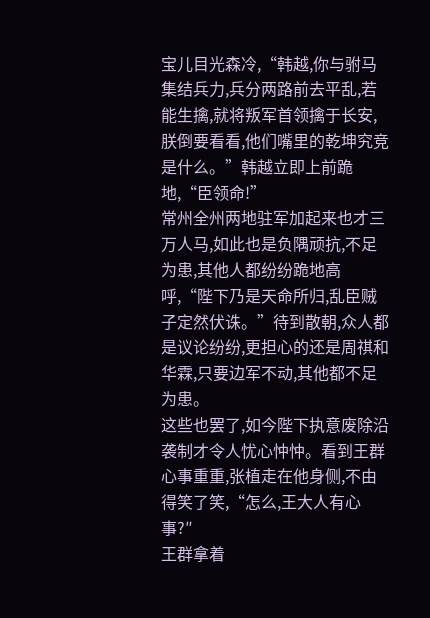宝儿目光森冷,“韩越,你与驸马集结兵力,兵分两路前去平乱,若能生擒,就将叛军首领擒于长安,朕倒要看看,他们嘴里的乾坤究竞是什么。”韩越立即上前跪地,“臣领命!”
常州全州两地驻军加起来也才三万人马,如此也是负隅顽抗,不足为患,其他人都纷纷跪地高呼,“陛下乃是天命所归,乱臣贼子定然伏诛。”待到散朝,众人都是议论纷纷,更担心的还是周祺和华霖,只要边军不动,其他都不足为患。
这些也罢了,如今陛下执意废除沿袭制才令人忧心忡忡。看到王群心事重重,张植走在他身侧,不由得笑了笑,“怎么,王大人有心事?″
王群拿着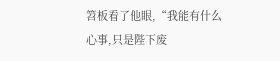笤板看了他眼,“我能有什么心事,只是陛下废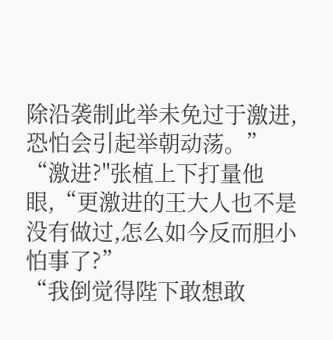除沿袭制此举未免过于激进,恐怕会引起举朝动荡。”
“激进?"张植上下打量他眼,“更激进的王大人也不是没有做过,怎么如今反而胆小怕事了?”
“我倒觉得陛下敢想敢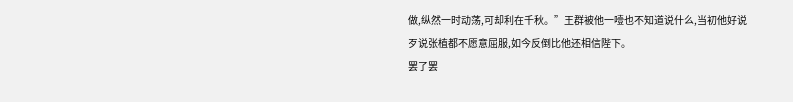做,纵然一时动荡,可却利在千秋。”王群被他一噎也不知道说什么,当初他好说歹说张植都不愿意屈服,如今反倒比他还相信陛下。
罢了罢